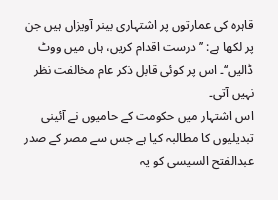قاہرہ کی عمارتوں پر اشتہاری بینر آویزاں ہیں جن پر لکھا ہے: ’’درست اقدام کریں، ہاں میں ووٹ ڈالیں‘‘۔ اس پر کوئی قابل ذکر عام مخالفت نظر نہیں آتی۔
اس اشتہار میں حکومت کے حامیوں نے آئینی تبدیلیوں کا مطالبہ کیا ہے جس سے مصر کے صدر عبدالفتح السیسی کو یہ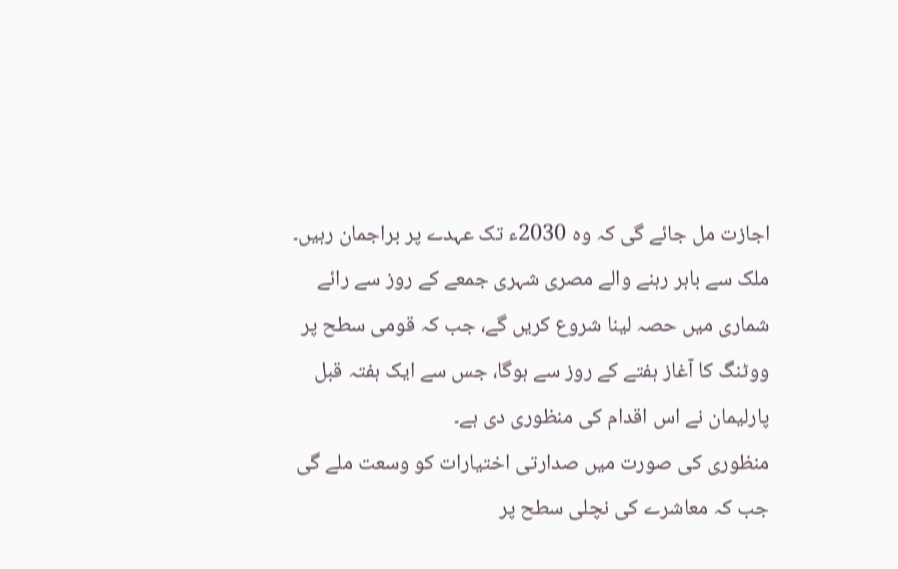اجازت مل جائے گی کہ وہ 2030ء تک عہدے پر براجمان رہیں۔
ملک سے باہر رہنے والے مصری شہری جمعے کے روز سے رائے شماری میں حصہ لینا شروع کریں گے، جب کہ قومی سطح پر ووٹنگ کا آغاز ہفتے کے روز سے ہوگا، جس سے ایک ہفتہ قبل پارلیمان نے اس اقدام کی منظوری دی ہے۔
منظوری کی صورت میں صدارتی اختیارات کو وسعت ملے گی جب کہ معاشرے کی نچلی سطح پر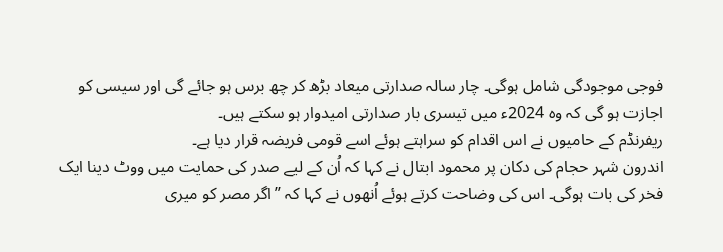فوجی موجودگی شامل ہوگی۔ چار سالہ صدارتی میعاد بڑھ کر چھ برس ہو جائے گی اور سیسی کو اجازت ہو گی کہ وہ 2024ء میں تیسری بار صدارتی امیدوار ہو سکتے ہیں۔
ریفرنڈم کے حامیوں نے اس اقدام کو سراہتے ہوئے اسے قومی فریضہ قرار دیا ہے۔
اندرون شہر حجام کی دکان پر محمود ابتال نے کہا کہ اُن کے لیے صدر کی حمایت میں ووٹ دینا ایک فخر کی بات ہوگی۔ اس کی وضاحت کرتے ہوئے اُنھوں نے کہا کہ ’’اگر مصر کو میری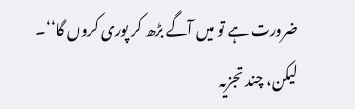ضرورت ہے تو میں آگے بڑھ کر پوری کروں گا‘‘۔
لیکن، چند تجزیہ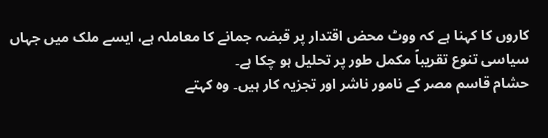کاروں کا کہنا ہے کہ ووٹ محض اقتدار پر قبضہ جمانے کا معاملہ ہے، ایسے ملک میں جہاں سیاسی تنوع تقریباً مکمل طور پر تحلیل ہو چکا ہے۔
حشام قاسم مصر کے نامور ناشر اور تجزیہ کار ہیں۔ وہ کہتے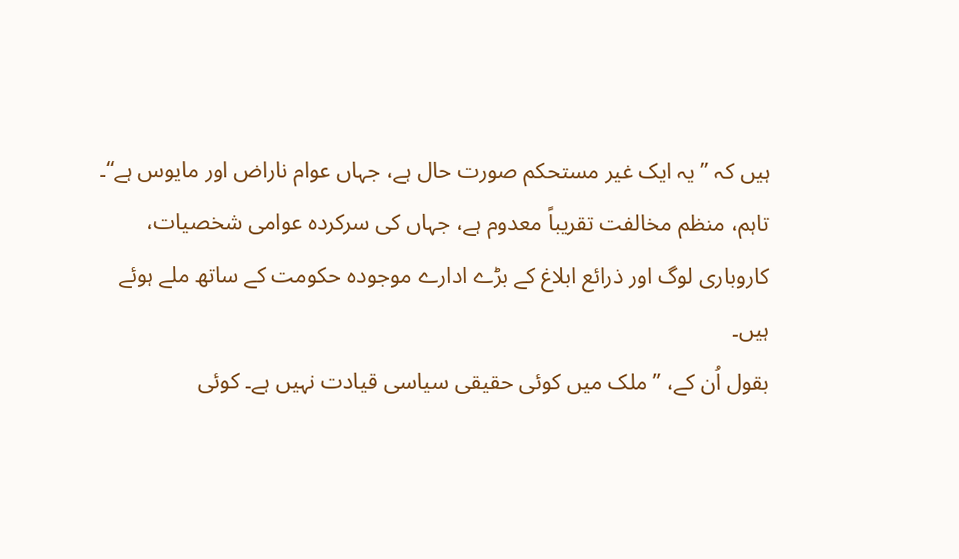ہیں کہ ’’یہ ایک غیر مستحکم صورت حال ہے، جہاں عوام ناراض اور مایوس ہے‘‘۔ تاہم، منظم مخالفت تقریباً معدوم ہے، جہاں کی سرکردہ عوامی شخصیات، کاروباری لوگ اور ذرائع ابلاغ کے بڑے ادارے موجودہ حکومت کے ساتھ ملے ہوئے ہیں۔
بقول اُن کے، ’’ملک میں کوئی حقیقی سیاسی قیادت نہیں ہے۔ کوئی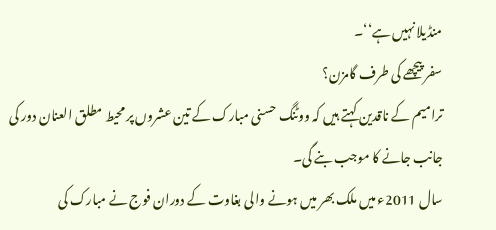منڈیلا نہیں ہے‘‘۔
سفر پیچھے کی طرف گامزن؟
ترامیم کے ناقدین کہتے ہیں کہ ووٹنگ حسنی مبارک کے تین عشروں پر محیط مطلق العنان دور کی جانب جانے کا موجب بنے گی۔
سال 2011ء میں ملک بھر میں ہونے والی بغاوت کے دوران فوج نے مبارک کی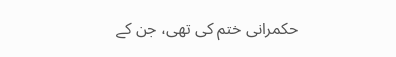حکمرانی ختم کی تھی، جن کے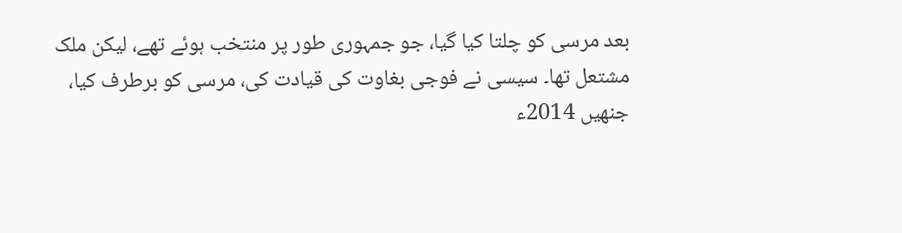بعد مرسی کو چلتا کیا گیا، جو جمہوری طور پر منتخب ہوئے تھے، لیکن ملک مشتعل تھا۔ سیسی نے فوجی بغاوت کی قیادت کی، مرسی کو برطرف کیا، جنھیں 2014ء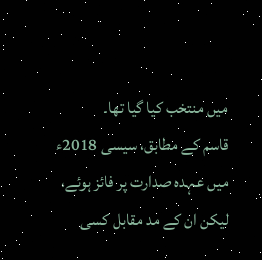میں منتخب کیا گیا تھا۔
قاسم کے مطابق، سیسی 2018ء میں عہدہ صدارت پر فائز ہوئے، لیکن ان کے مد مقابل کسی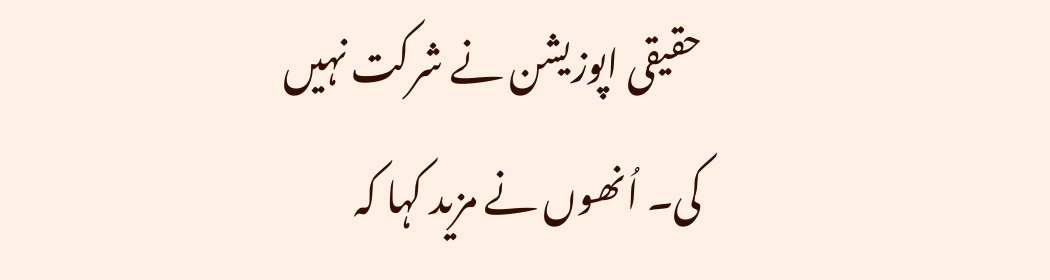حقیقی اپوزیشن نے شرکت نہیں کی۔ اُنھوں نے مزید کہا کہ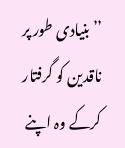’’بنیادی طور پر ناقدین کو گرفتار کرکے وہ اپنے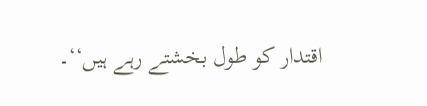اقتدار کو طول بخشتے رہے ہیں‘‘۔